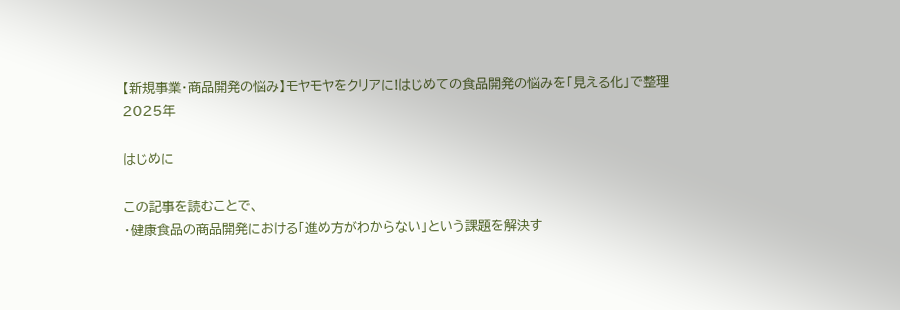【新規事業・商品開発の悩み】モヤモヤをクリアに!はじめての食品開発の悩みを「見える化」で整理2025年

はじめに

この記事を読むことで、
・健康食品の商品開発における「進め方がわからない」という課題を解決す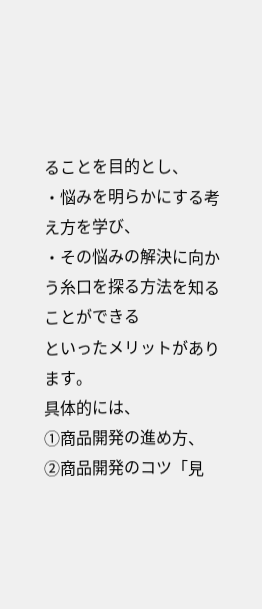ることを目的とし、
・悩みを明らかにする考え方を学び、
・その悩みの解決に向かう糸口を探る方法を知ることができる
といったメリットがあります。
具体的には、
①商品開発の進め方、
②商品開発のコツ「見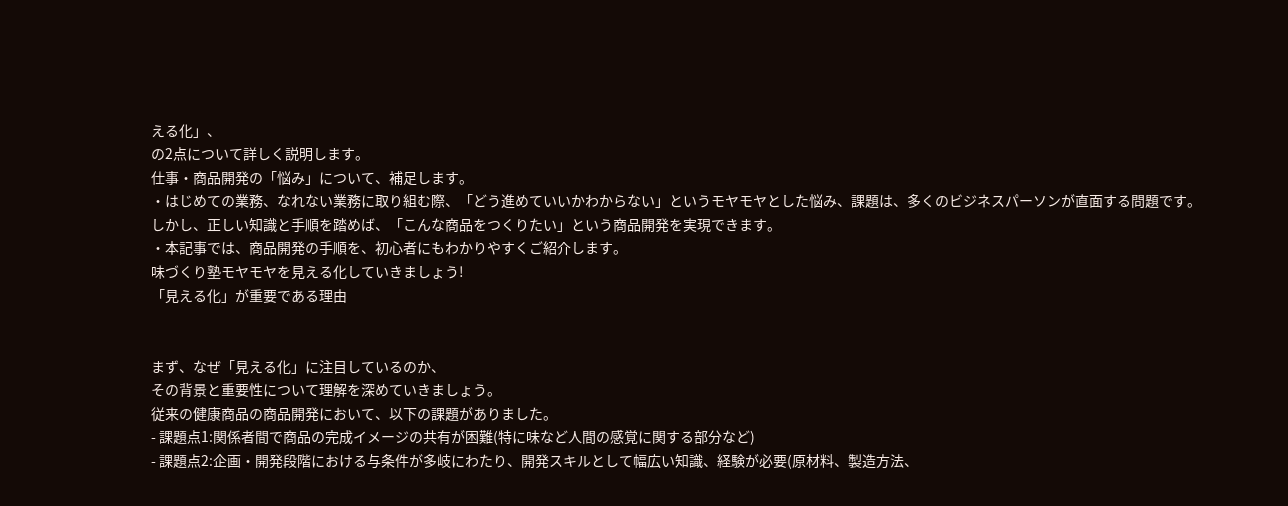える化」、
の2点について詳しく説明します。
仕事・商品開発の「悩み」について、補足します。
・はじめての業務、なれない業務に取り組む際、「どう進めていいかわからない」というモヤモヤとした悩み、課題は、多くのビジネスパーソンが直面する問題です。
しかし、正しい知識と手順を踏めば、「こんな商品をつくりたい」という商品開発を実現できます。
・本記事では、商品開発の手順を、初心者にもわかりやすくご紹介します。
味づくり塾モヤモヤを見える化していきましょう!
「見える化」が重要である理由


まず、なぜ「見える化」に注目しているのか、
その背景と重要性について理解を深めていきましょう。
従来の健康商品の商品開発において、以下の課題がありました。
- 課題点1:関係者間で商品の完成イメージの共有が困難(特に味など人間の感覚に関する部分など)
- 課題点2:企画・開発段階における与条件が多岐にわたり、開発スキルとして幅広い知識、経験が必要(原材料、製造方法、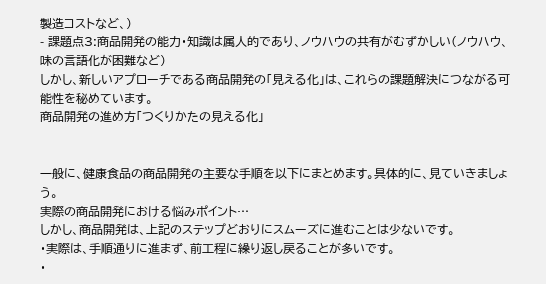製造コストなど、)
- 課題点3:商品開発の能力・知識は属人的であり、ノウハウの共有がむずかしい(ノウハウ、味の言語化が困難など)
しかし、新しいアプローチである商品開発の「見える化」は、これらの課題解決につながる可能性を秘めています。
商品開発の進め方「つくりかたの見える化」


一般に、健康食品の商品開発の主要な手順を以下にまとめます。具体的に、見ていきましょう。
実際の商品開発における悩みポイント…
しかし、商品開発は、上記のステップどおりにスムーズに進むことは少ないです。
・実際は、手順通りに進まず、前工程に繰り返し戻ることが多いです。
・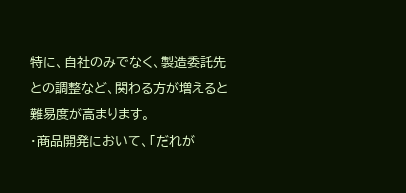特に、自社のみでなく、製造委託先との調整など、関わる方が増えると難易度が高まります。
・商品開発において、「だれが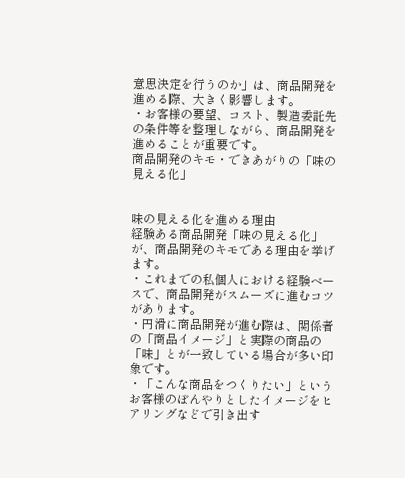意思決定を行うのか」は、商品開発を進める際、大きく影響します。
・お客様の要望、コスト、製造委託先の条件等を整理しながら、商品開発を進めることが重要です。
商品開発のキモ・できあがりの「味の見える化」


味の見える化を進める理由
経験ある商品開発「味の見える化」が、商品開発のキモである理由を挙げます。
・これまでの私個人における経験ベースで、商品開発がスムーズに進むコツがあります。
・円滑に商品開発が進む際は、関係者の「商品イメージ」と実際の商品の「味」とが一致している場合が多い印象です。
・「こんな商品をつくりたい」というお客様のぼんやりとしたイメージをヒアリングなどで引き出す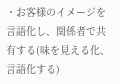・お客様のイメージを言語化し、関係者で共有する(味を見える化、言語化する)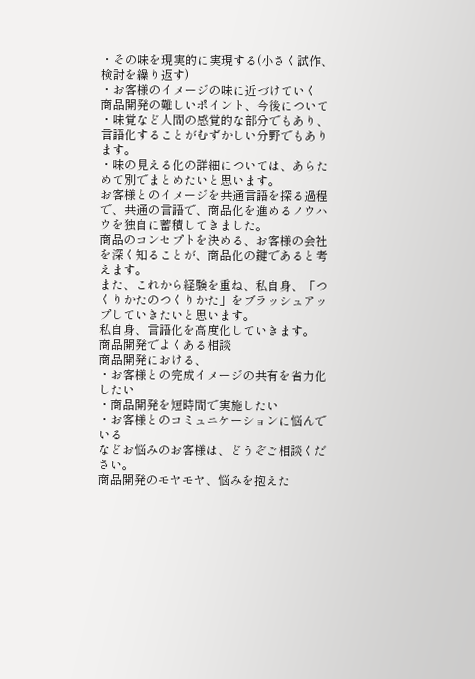・その味を現実的に実現する(小さく試作、検討を繰り返す)
・お客様のイメージの味に近づけていく
商品開発の難しいポイント、今後について
・味覚など人間の感覚的な部分でもあり、言語化することがむずかしい分野でもあります。
・味の見える化の詳細については、あらためて別でまとめたいと思います。
お客様とのイメージを共通言語を探る過程で、共通の言語で、商品化を進めるノウハウを独自に蓄積してきました。
商品のコンセプトを決める、お客様の会社を深く知ることが、商品化の鍵であると考えます。
また、これから経験を重ね、私自身、「つくりかたのつくりかた」をブラッシュアップしていきたいと思います。
私自身、言語化を高度化していきます。
商品開発でよくある相談
商品開発における、
・お客様との完成イメージの共有を省力化したい
・商品開発を短時間で実施したい
・お客様とのコミュニケーションに悩んでいる
などお悩みのお客様は、どうぞご相談ください。
商品開発のモヤモヤ、悩みを抱えた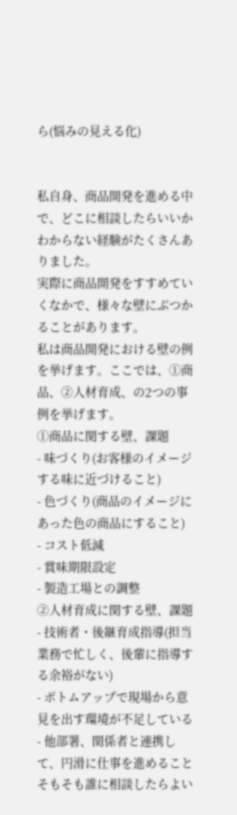ら(悩みの見える化)


私自身、商品開発を進める中で、どこに相談したらいいかわからない経験がたくさんありました。
実際に商品開発をすすめていくなかで、様々な壁にぶつかることがあります。
私は商品開発における壁の例を挙げます。ここでは、①商品、②人材育成、の2つの事例を挙げます。
①商品に関する壁、課題
- 味づくり(お客様のイメージする味に近づけること)
- 色づくり(商品のイメージにあった色の商品にすること)
- コスト低減
- 賞味期限設定
- 製造工場との調整
②人材育成に関する壁、課題
- 技術者・後継育成指導(担当業務で忙しく、後輩に指導する余裕がない)
- ボトムアップで現場から意見を出す環境が不足している
- 他部署、関係者と連携して、円滑に仕事を進めること
そもそも誰に相談したらよい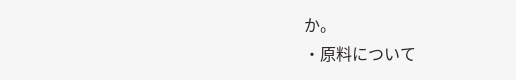か。
・原料について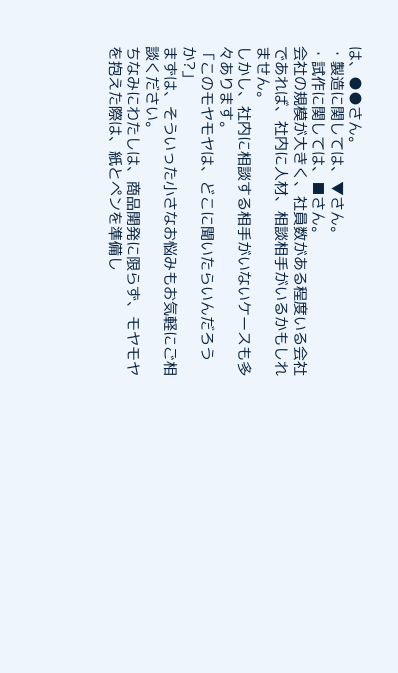は、●●さん。
・製造に関しては、▼さん。
・試作に関しては、■さん。
会社の規模が大きく、社員数がある程度いる会社であれば、社内に人材、相談相手がいるかもしれません。
しかし、社内に相談する相手がいないケースも多々あります。
「このモヤモヤは、どこに聞いたらいんだろうか?」
まずは、そういった小さなお悩みもお気軽にご相談ください。
ちなみにわたしは、商品開発に限らず、モヤモヤを抱えた際は、紙とペンを準備し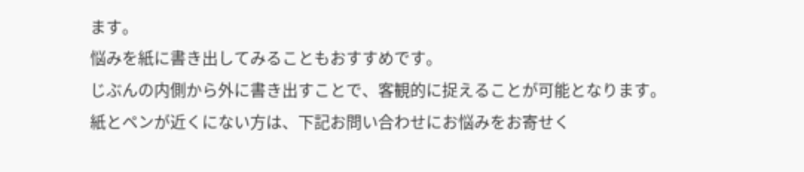ます。
悩みを紙に書き出してみることもおすすめです。
じぶんの内側から外に書き出すことで、客観的に捉えることが可能となります。
紙とペンが近くにない方は、下記お問い合わせにお悩みをお寄せく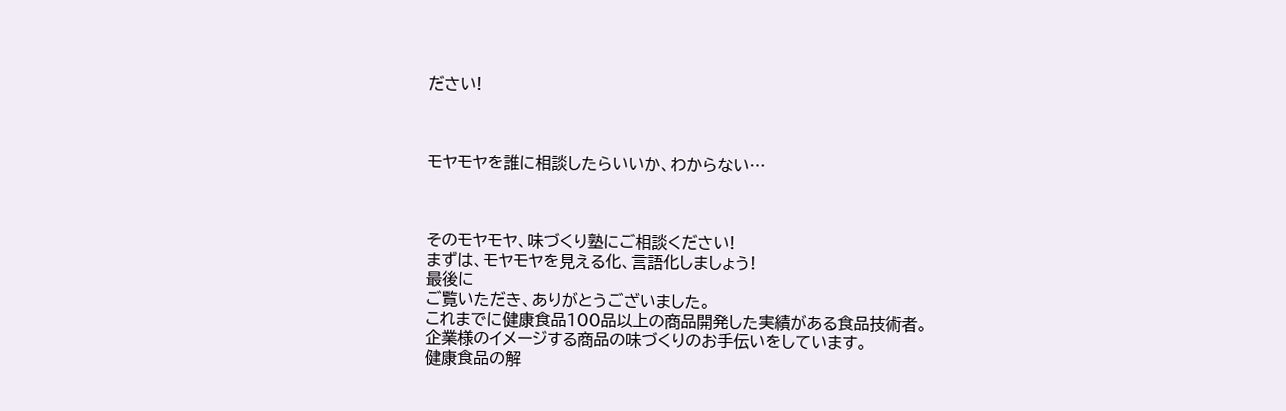ださい!



モヤモヤを誰に相談したらいいか、わからない…



そのモヤモヤ、味づくり塾にご相談ください!
まずは、モヤモヤを見える化、言語化しましょう!
最後に
ご覧いただき、ありがとうございました。
これまでに健康食品100品以上の商品開発した実績がある食品技術者。
企業様のイメージする商品の味づくりのお手伝いをしています。
健康食品の解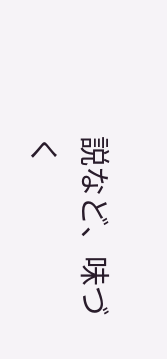説など、味づく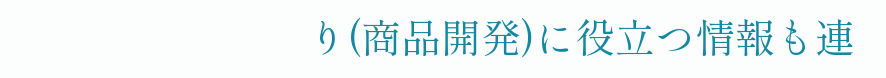り(商品開発)に役立つ情報も連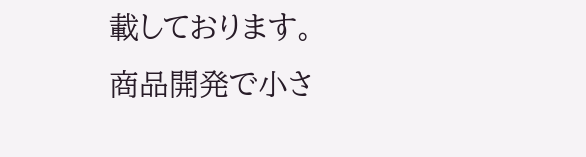載しております。
商品開発で小さ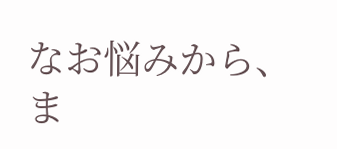なお悩みから、ま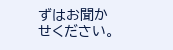ずはお聞かせください。